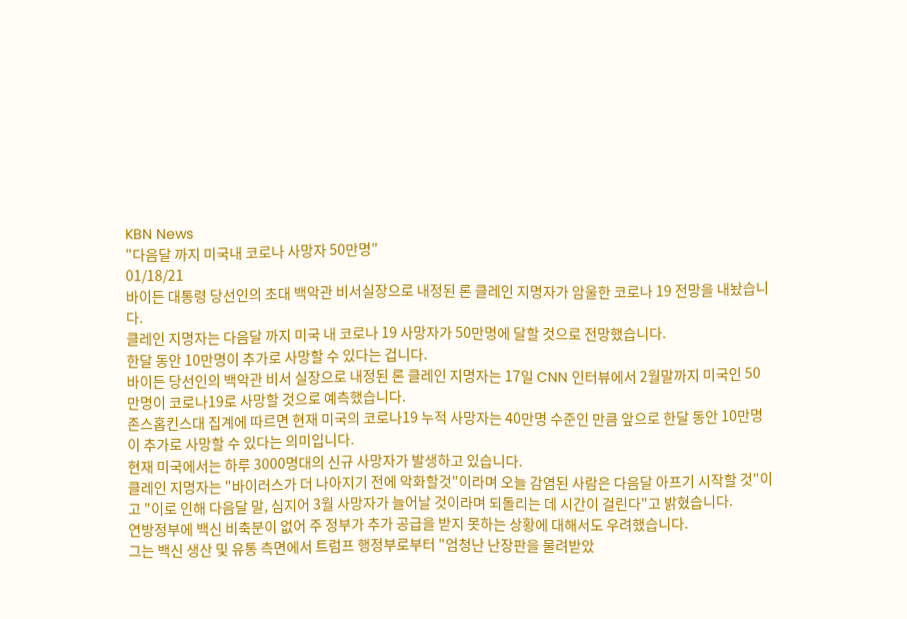KBN News
"다음달 까지 미국내 코로나 사망자 50만명"
01/18/21
바이든 대통령 당선인의 초대 백악관 비서실장으로 내정된 론 클레인 지명자가 암울한 코로나 19 전망을 내놨습니다.
클레인 지명자는 다음달 까지 미국 내 코로나 19 사망자가 50만명에 달할 것으로 전망했습니다.
한달 동안 10만명이 추가로 사망할 수 있다는 겁니다.
바이든 당선인의 백악관 비서 실장으로 내정된 론 클레인 지명자는 17일 CNN 인터뷰에서 2월말까지 미국인 50만명이 코로나19로 사망할 것으로 예측했습니다.
존스홉킨스대 집계에 따르면 현재 미국의 코로나19 누적 사망자는 40만명 수준인 만큼 앞으로 한달 동안 10만명이 추가로 사망할 수 있다는 의미입니다.
현재 미국에서는 하루 3000명대의 신규 사망자가 발생하고 있습니다.
클레인 지명자는 "바이러스가 더 나아지기 전에 악화할것"이라며 오늘 감염된 사람은 다음달 아프기 시작할 것"이고 "이로 인해 다음달 말, 심지어 3월 사망자가 늘어날 것이라며 되돌리는 데 시간이 걸린다"고 밝혔습니다.
연방정부에 백신 비축분이 없어 주 정부가 추가 공급을 받지 못하는 상황에 대해서도 우려했습니다.
그는 백신 생산 및 유통 측면에서 트럼프 행정부로부터 "엄청난 난장판을 물려받았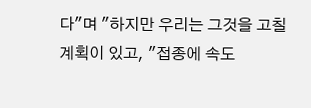다"며 "하지만 우리는 그것을 고칠 계획이 있고, "접종에 속도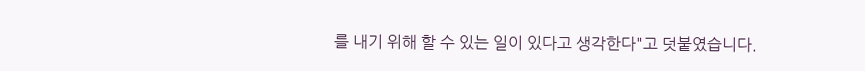를 내기 위해 할 수 있는 일이 있다고 생각한다"고 덧붙였습니다.